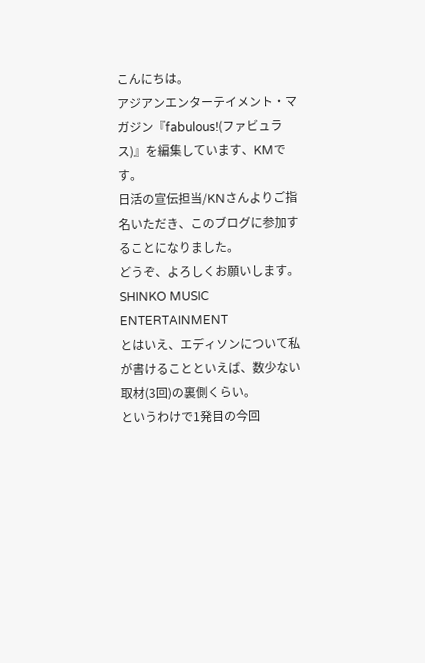こんにちは。
アジアンエンターテイメント・マガジン『fabulous!(ファビュラス)』を編集しています、KMです。
日活の宣伝担当/KNさんよりご指名いただき、このブログに参加することになりました。
どうぞ、よろしくお願いします。
SHINKO MUSIC ENTERTAINMENT
とはいえ、エディソンについて私が書けることといえば、数少ない取材(3回)の裏側くらい。
というわけで1発目の今回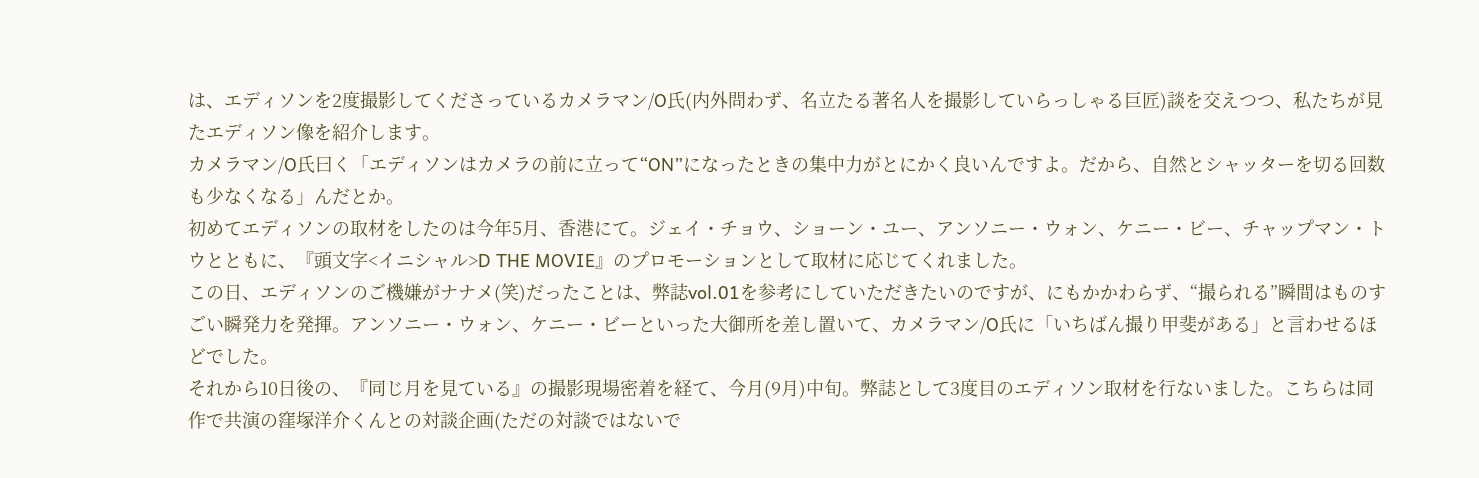は、エディソンを2度撮影してくださっているカメラマン/O氏(内外問わず、名立たる著名人を撮影していらっしゃる巨匠)談を交えつつ、私たちが見たエディソン像を紹介します。
カメラマン/O氏曰く「エディソンはカメラの前に立って“ON”になったときの集中力がとにかく良いんですよ。だから、自然とシャッターを切る回数も少なくなる」んだとか。
初めてエディソンの取材をしたのは今年5月、香港にて。ジェイ・チョウ、ショーン・ユー、アンソニー・ウォン、ケニー・ビー、チャップマン・トウとともに、『頭文字<イニシャル>D THE MOVIE』のプロモーションとして取材に応じてくれました。
この日、エディソンのご機嫌がナナメ(笑)だったことは、弊誌vol.01を参考にしていただきたいのですが、にもかかわらず、“撮られる”瞬間はものすごい瞬発力を発揮。アンソニー・ウォン、ケニー・ビーといった大御所を差し置いて、カメラマン/O氏に「いちばん撮り甲斐がある」と言わせるほどでした。
それから10日後の、『同じ月を見ている』の撮影現場密着を経て、今月(9月)中旬。弊誌として3度目のエディソン取材を行ないました。こちらは同作で共演の窪塚洋介くんとの対談企画(ただの対談ではないで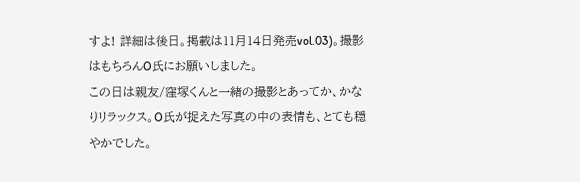すよ! 詳細は後日。掲載は11月14日発売vol.03)。撮影はもちろんO氏にお願いしました。
この日は親友/窪塚くんと一緒の撮影とあってか、かなりリラックス。O氏が捉えた写真の中の表情も、とても穏やかでした。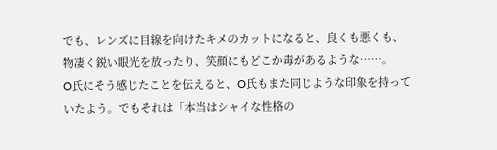でも、レンズに目線を向けたキメのカットになると、良くも悪くも、物凄く鋭い眼光を放ったり、笑顔にもどこか毒があるような……。
O氏にそう感じたことを伝えると、O氏もまた同じような印象を持っていたよう。でもそれは「本当はシャイな性格の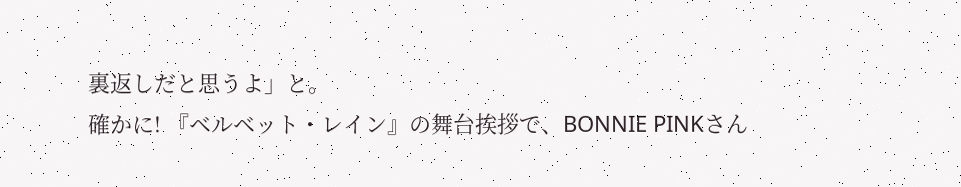裏返しだと思うよ」と。
確かに! 『ベルベット・レイン』の舞台挨拶で、BONNIE PINKさん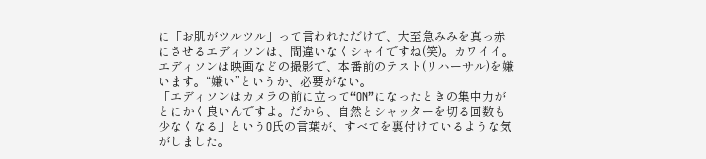に「お肌がツルツル」って言われただけで、大至急みみを真っ赤にさせるエディソンは、間違いなくシャイですね(笑)。カワイイ。
エディソンは映画などの撮影で、本番前のテスト(リハーサル)を嫌います。“嫌い”というか、必要がない。
「エディソンはカメラの前に立って“ON”になったときの集中力がとにかく良いんですよ。だから、自然とシャッターを切る回数も少なくなる」というO氏の言葉が、すべてを裏付けているような気がしました。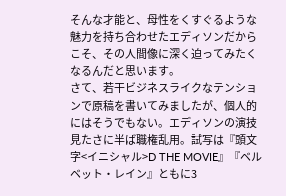そんな才能と、母性をくすぐるような魅力を持ち合わせたエディソンだからこそ、その人間像に深く迫ってみたくなるんだと思います。
さて、若干ビジネスライクなテンションで原稿を書いてみましたが、個人的にはそうでもない。エディソンの演技見たさに半ば職権乱用。試写は『頭文字<イニシャル>D THE MOVIE』『ベルベット・レイン』ともに3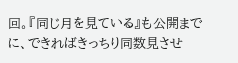回。『同じ月を見ている』も公開までに、できればきっちり同数見させ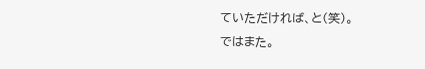ていただければ、と(笑)。
ではまた。